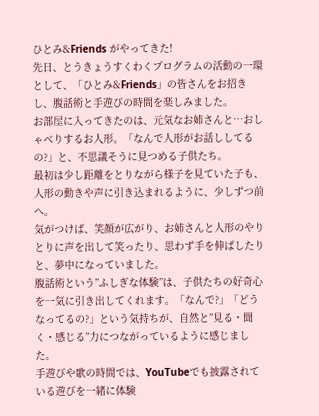ひとみ&Friends がやってきた!
先日、とうきょうすくわくプログラムの活動の一環として、「ひとみ&Friends」の皆さんをお招きし、腹話術と手遊びの時間を楽しみました。
お部屋に入ってきたのは、元気なお姉さんと…おしゃべりするお人形。「なんで人形がお話ししてるの?」と、不思議そうに見つめる子供たち。
最初は少し距離をとりながら様子を見ていた子も、人形の動きや声に引き込まれるように、少しずつ前へ。
気がつけば、笑顔が広がり、お姉さんと人形のやりとりに声を出して笑ったり、思わず手を伸ばしたりと、夢中になっていました。
腹話術という”ふしぎな体験”は、子供たちの好奇心を一気に引き出してくれます。「なんで?」「どうなってるの?」という気持ちが、自然と”見る・聞く・感じる”力につながっているように感じました。
手遊びや歌の時間では、YouTubeでも披露されている遊びを一緒に体験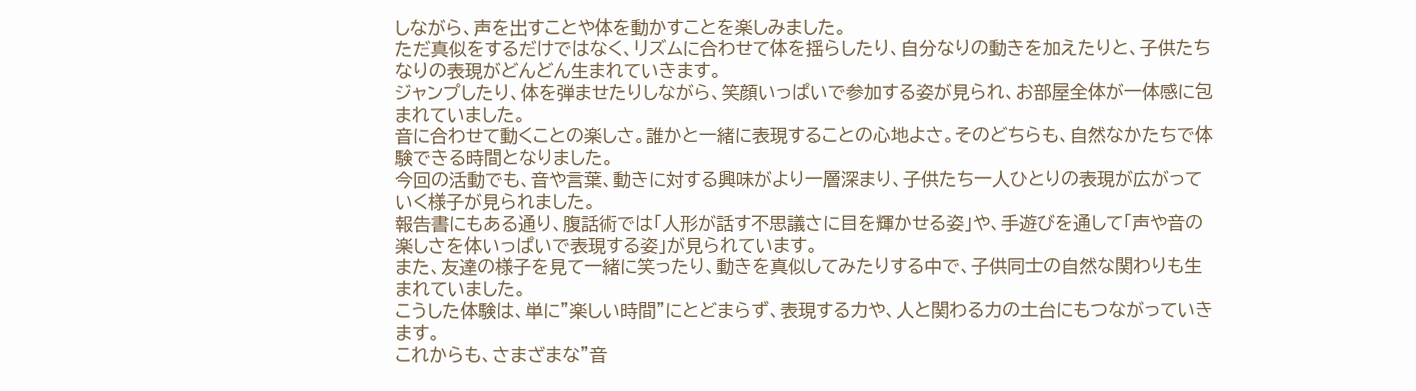しながら、声を出すことや体を動かすことを楽しみました。
ただ真似をするだけではなく、リズムに合わせて体を揺らしたり、自分なりの動きを加えたりと、子供たちなりの表現がどんどん生まれていきます。
ジャンプしたり、体を弾ませたりしながら、笑顔いっぱいで参加する姿が見られ、お部屋全体が一体感に包まれていました。
音に合わせて動くことの楽しさ。誰かと一緒に表現することの心地よさ。そのどちらも、自然なかたちで体験できる時間となりました。
今回の活動でも、音や言葉、動きに対する興味がより一層深まり、子供たち一人ひとりの表現が広がっていく様子が見られました。
報告書にもある通り、腹話術では「人形が話す不思議さに目を輝かせる姿」や、手遊びを通して「声や音の楽しさを体いっぱいで表現する姿」が見られています。
また、友達の様子を見て一緒に笑ったり、動きを真似してみたりする中で、子供同士の自然な関わりも生まれていました。
こうした体験は、単に”楽しい時間”にとどまらず、表現する力や、人と関わる力の土台にもつながっていきます。
これからも、さまざまな”音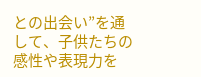との出会い”を通して、子供たちの感性や表現力を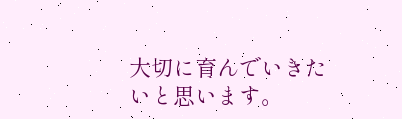大切に育んでいきたいと思います。